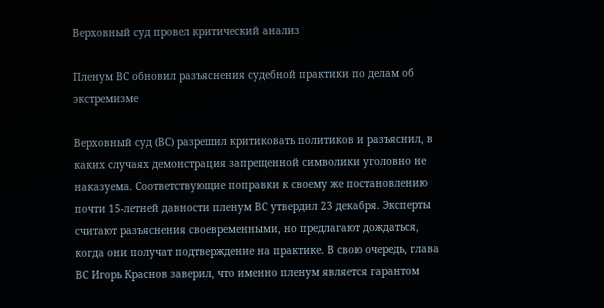Верховный суд провел критический анализ

Пленум ВС обновил разъяснения судебной практики по делам об экстремизме

Верховный суд (ВС) разрешил критиковать политиков и разъяснил, в каких случаях демонстрация запрещенной символики уголовно не наказуема. Соответствующие поправки к своему же постановлению почти 15-летней давности пленум ВС утвердил 23 декабря. Эксперты считают разъяснения своевременными, но предлагают дождаться, когда они получат подтверждение на практике. В свою очередь, глава ВС Игорь Краснов заверил, что именно пленум является гарантом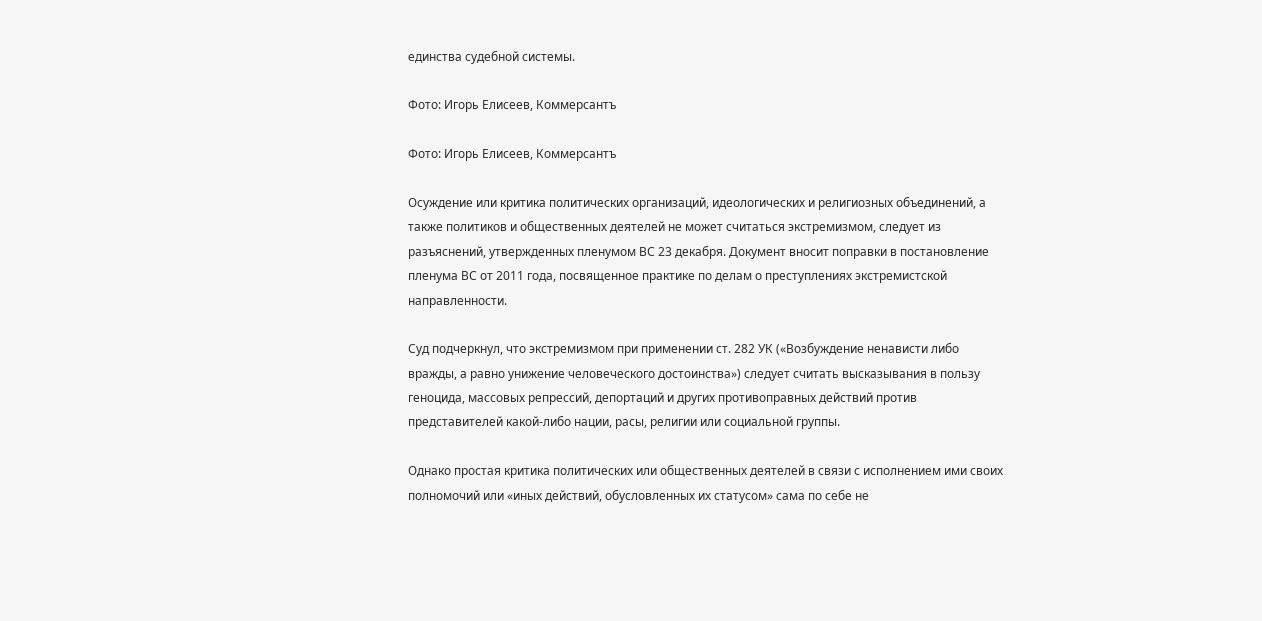единства судебной системы.

Фото: Игорь Елисеев, Коммерсантъ

Фото: Игорь Елисеев, Коммерсантъ

Осуждение или критика политических организаций, идеологических и религиозных объединений, а также политиков и общественных деятелей не может считаться экстремизмом, следует из разъяснений, утвержденных пленумом ВС 23 декабря. Документ вносит поправки в постановление пленума ВС от 2011 года, посвященное практике по делам о преступлениях экстремистской направленности.

Суд подчеркнул, что экстремизмом при применении ст. 282 УК («Возбуждение ненависти либо вражды, а равно унижение человеческого достоинства») следует считать высказывания в пользу геноцида, массовых репрессий, депортаций и других противоправных действий против представителей какой-либо нации, расы, религии или социальной группы.

Однако простая критика политических или общественных деятелей в связи с исполнением ими своих полномочий или «иных действий, обусловленных их статусом» сама по себе не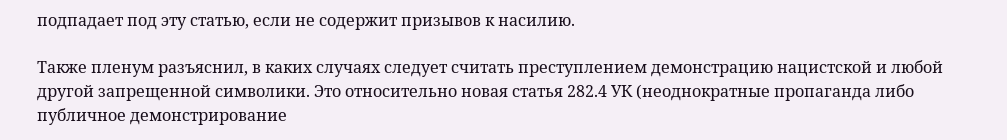подпадает под эту статью, если не содержит призывов к насилию.

Также пленум разъяснил, в каких случаях следует считать преступлением демонстрацию нацистской и любой другой запрещенной символики. Это относительно новая статья 282.4 УК (неоднократные пропаганда либо публичное демонстрирование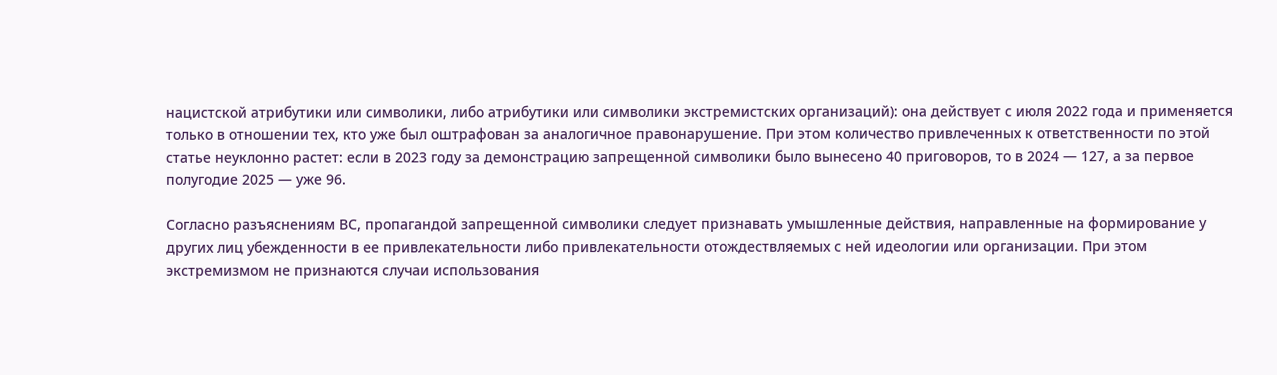нацистской атрибутики или символики, либо атрибутики или символики экстремистских организаций): она действует с июля 2022 года и применяется только в отношении тех, кто уже был оштрафован за аналогичное правонарушение. При этом количество привлеченных к ответственности по этой статье неуклонно растет: если в 2023 году за демонстрацию запрещенной символики было вынесено 40 приговоров, то в 2024 — 127, а за первое полугодие 2025 — уже 96.

Согласно разъяснениям ВС, пропагандой запрещенной символики следует признавать умышленные действия, направленные на формирование у других лиц убежденности в ее привлекательности либо привлекательности отождествляемых с ней идеологии или организации. При этом экстремизмом не признаются случаи использования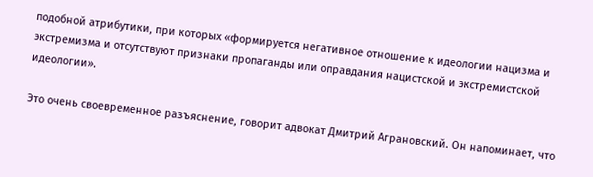подобной атрибутики, при которых «формируется негативное отношение к идеологии нацизма и экстремизма и отсутствуют признаки пропаганды или оправдания нацистской и экстремистской идеологии».

Это очень своевременное разъяснение, говорит адвокат Дмитрий Аграновский. Он напоминает, что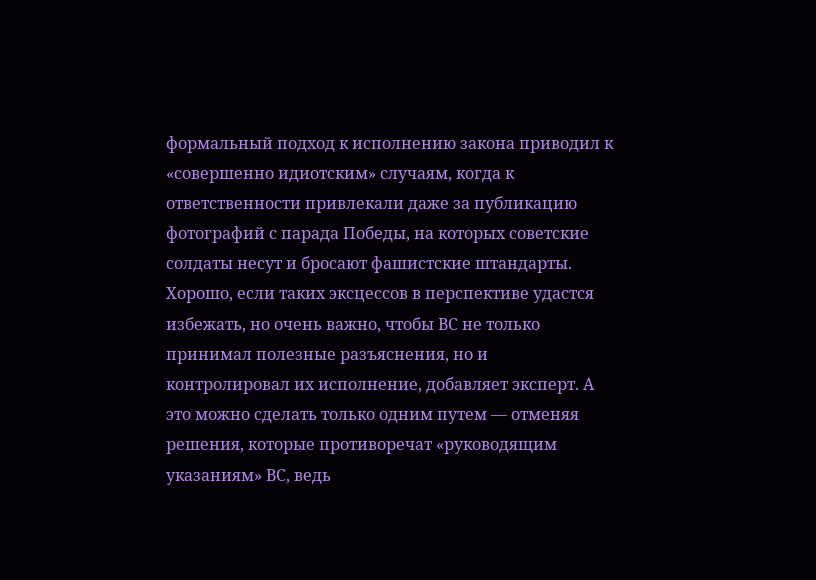формальный подход к исполнению закона приводил к «совершенно идиотским» случаям, когда к ответственности привлекали даже за публикацию фотографий с парада Победы, на которых советские солдаты несут и бросают фашистские штандарты. Хорошо, если таких эксцессов в перспективе удастся избежать, но очень важно, чтобы ВС не только принимал полезные разъяснения, но и контролировал их исполнение, добавляет эксперт. А это можно сделать только одним путем — отменяя решения, которые противоречат «руководящим указаниям» ВС, ведь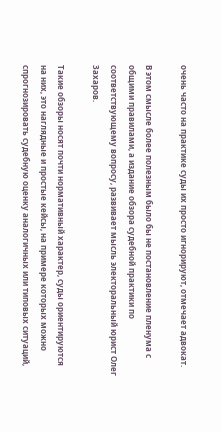очень часто на практике суды их просто игнорируют, отмечает адвокат.

В этом смысле более полезным было бы не постановление пленума с общими правилами, а издание обзора судебной практики по соответствующему вопросу, развивает мысль электоральный юрист Олег Захаров.

Такие обзоры носят почти нормативный характер, суды ориентируются на них, это наглядные и простые кейсы, на примере которых можно спрогнозировать судебную оценку аналогичных или типовых ситуаций,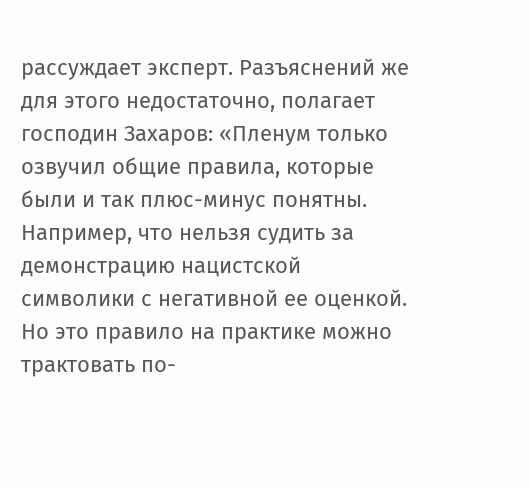рассуждает эксперт. Разъяснений же для этого недостаточно, полагает господин Захаров: «Пленум только озвучил общие правила, которые были и так плюс-минус понятны. Например, что нельзя судить за демонстрацию нацистской символики с негативной ее оценкой. Но это правило на практике можно трактовать по-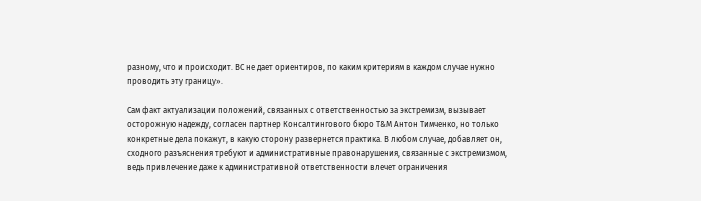разному, что и происходит. ВС не дает ориентиров, по каким критериям в каждом случае нужно проводить эту границу».

Сам факт актуализации положений, связанных с ответственностью за экстремизм, вызывает осторожную надежду, согласен партнер Консалтингового бюро Т&М Антон Тимченко, но только конкретные дела покажут, в какую сторону развернется практика. В любом случае, добавляет он, сходного разъяснения требуют и административные правонарушения, связанные с экстремизмом, ведь привлечение даже к административной ответственности влечет ограничения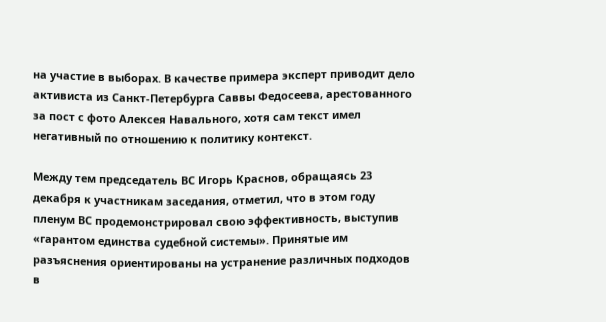на участие в выборах. В качестве примера эксперт приводит дело активиста из Санкт-Петербурга Саввы Федосеева, арестованного за пост с фото Алексея Навального, хотя сам текст имел негативный по отношению к политику контекст.

Между тем председатель ВС Игорь Краснов, обращаясь 23 декабря к участникам заседания, отметил, что в этом году пленум ВС продемонстрировал свою эффективность, выступив «гарантом единства судебной системы». Принятые им разъяснения ориентированы на устранение различных подходов в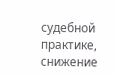судебной практике, снижение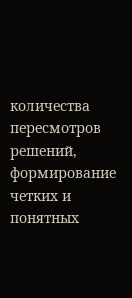количества пересмотров решений, формирование четких и понятных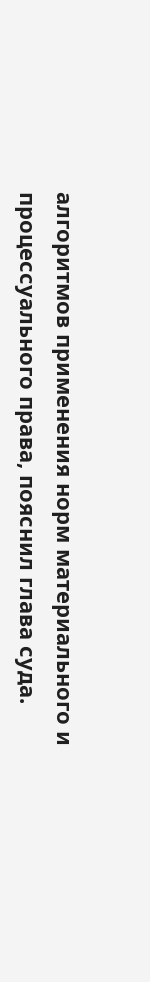алгоритмов применения норм материального и процессуального права, пояснил глава суда.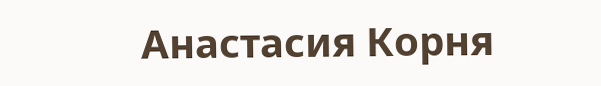Анастасия Корня